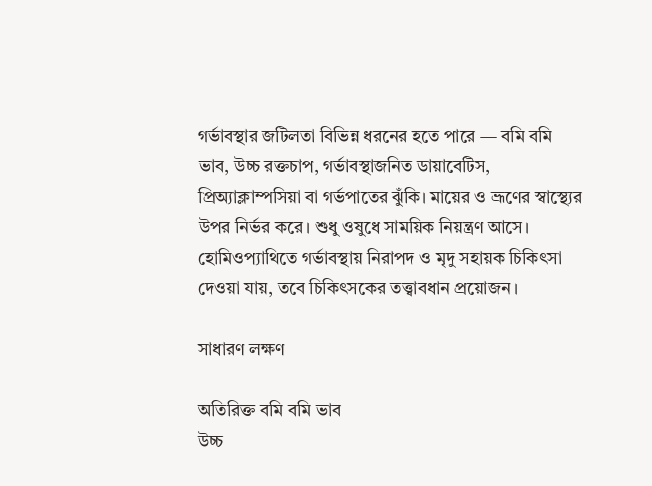গর্ভাবস্থার জটিলতা বিভিন্ন ধরনের হতে পারে — বমি বমি ভাব, উচ্চ রক্তচাপ, গর্ভাবস্থাজনিত ডায়াবেটিস, প্রিঅ্যাক্লাম্পসিয়া বা গর্ভপাতের ঝুঁকি। মায়ের ও ভ্রূণের স্বাস্থ্যের উপর নির্ভর করে। শুধু ওষুধে সাময়িক নিয়ন্ত্রণ আসে। হোমিওপ্যাথিতে গর্ভাবস্থায় নিরাপদ ও মৃদু সহায়ক চিকিৎসা দেওয়া যায়, তবে চিকিৎসকের তত্ত্বাবধান প্রয়োজন।

সাধারণ লক্ষণ

অতিরিক্ত বমি বমি ভাব
উচ্চ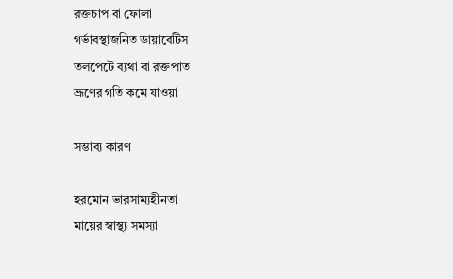রক্তচাপ বা ফোলা
গর্ভাবস্থাজনিত ডায়াবেটিস
তলপেটে ব্যথা বা রক্তপাত
ভ্রূণের গতি কমে যাওয়া

সম্ভাব্য কারণ

হরমোন ভারসাম্যহীনতা
মায়ের স্বাস্থ্য সমস্যা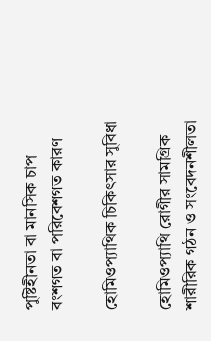পুষ্টিহীনতা বা মানসিক চাপ
বংশগত বা পরিবেশগত কারণ

হোমিওপ্যাথিক চিকিৎসার সুবিধা

হোমিওপ্যাথি রোগীর সামগ্রিক শারীরিক গঠন ও সংবেদনশীলতা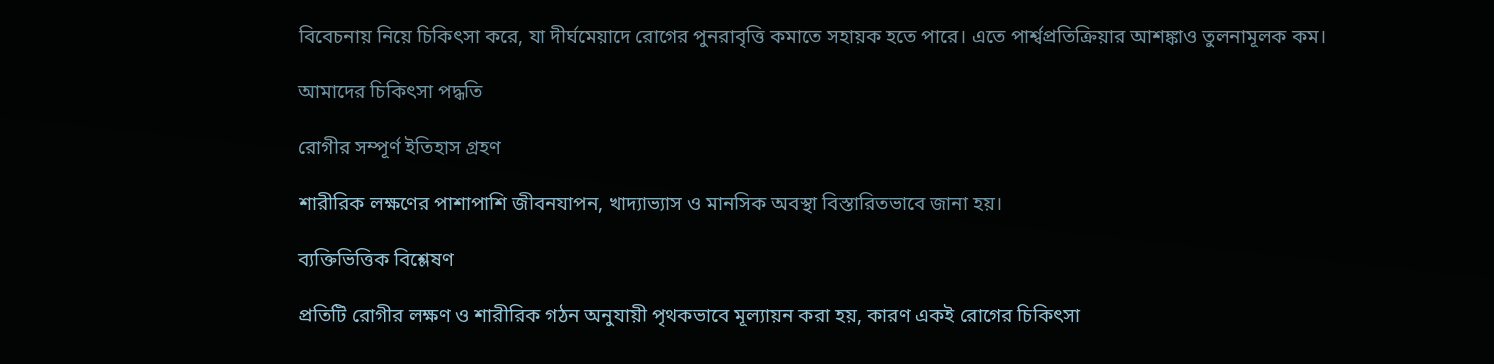বিবেচনায় নিয়ে চিকিৎসা করে, যা দীর্ঘমেয়াদে রোগের পুনরাবৃত্তি কমাতে সহায়ক হতে পারে। এতে পার্শ্বপ্রতিক্রিয়ার আশঙ্কাও তুলনামূলক কম।

আমাদের চিকিৎসা পদ্ধতি

রোগীর সম্পূর্ণ ইতিহাস গ্রহণ

শারীরিক লক্ষণের পাশাপাশি জীবনযাপন, খাদ্যাভ্যাস ও মানসিক অবস্থা বিস্তারিতভাবে জানা হয়।

ব্যক্তিভিত্তিক বিশ্লেষণ

প্রতিটি রোগীর লক্ষণ ও শারীরিক গঠন অনুযায়ী পৃথকভাবে মূল্যায়ন করা হয়, কারণ একই রোগের চিকিৎসা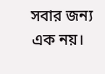সবার জন্য এক নয়।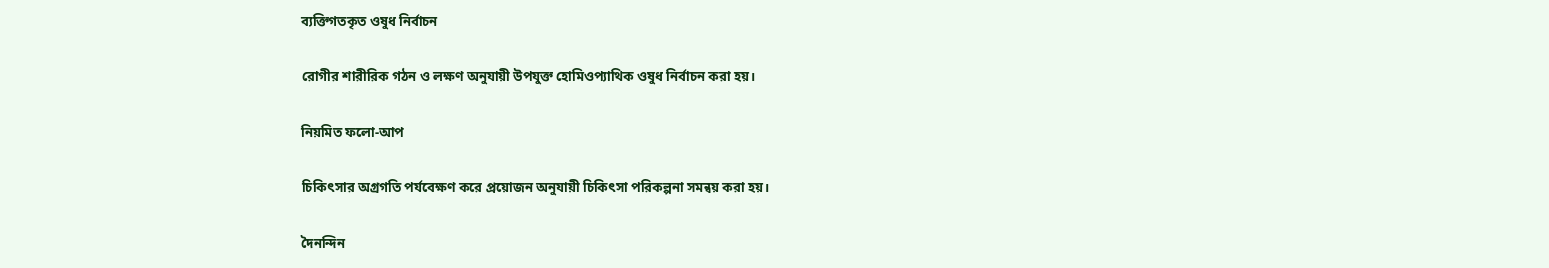ব্যক্তিগতকৃত ওষুধ নির্বাচন

রোগীর শারীরিক গঠন ও লক্ষণ অনুযায়ী উপযুক্ত হোমিওপ্যাথিক ওষুধ নির্বাচন করা হয়।

নিয়মিত ফলো-আপ

চিকিৎসার অগ্রগতি পর্যবেক্ষণ করে প্রয়োজন অনুযায়ী চিকিৎসা পরিকল্পনা সমন্বয় করা হয়।

দৈনন্দিন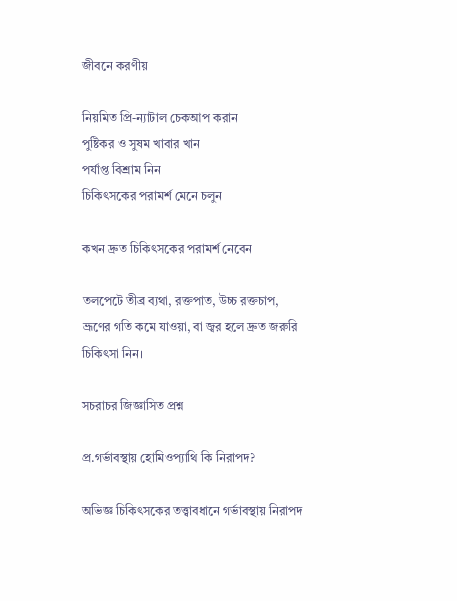জীবনে করণীয়

নিয়মিত প্রি-ন্যাটাল চেকআপ করান
পুষ্টিকর ও সুষম খাবার খান
পর্যাপ্ত বিশ্রাম নিন
চিকিৎসকের পরামর্শ মেনে চলুন

কখন দ্রুত চিকিৎসকের পরামর্শ নেবেন

তলপেটে তীব্র ব্যথা, রক্তপাত, উচ্চ রক্তচাপ, ভ্রূণের গতি কমে যাওয়া, বা জ্বর হলে দ্রুত জরুরি চিকিৎসা নিন।

সচরাচর জিজ্ঞাসিত প্রশ্ন

প্র.গর্ভাবস্থায় হোমিওপ্যাথি কি নিরাপদ?

অভিজ্ঞ চিকিৎসকের তত্ত্বাবধানে গর্ভাবস্থায় নিরাপদ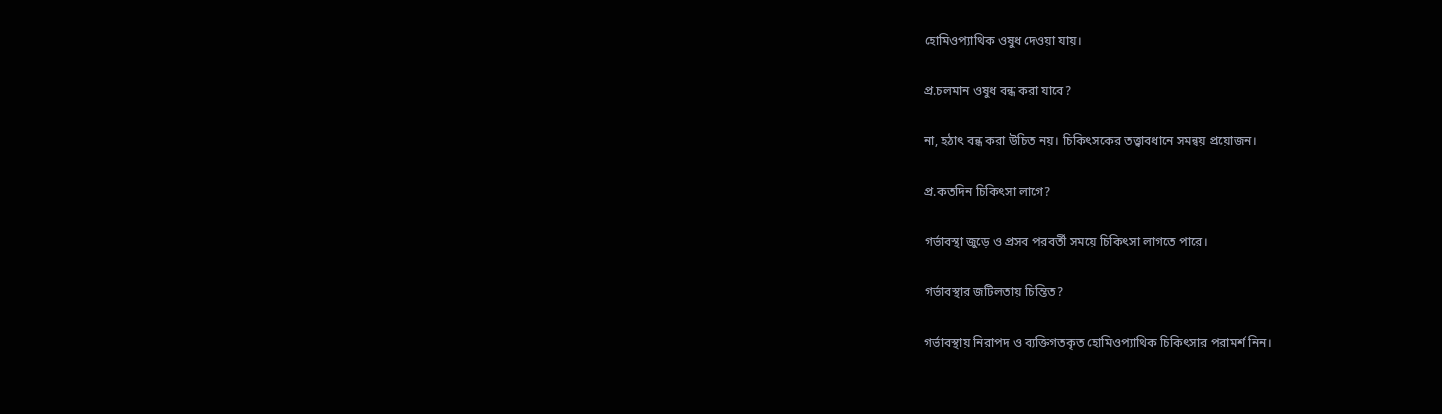হোমিওপ্যাথিক ওষুধ দেওয়া যায়।

প্র.চলমান ওষুধ বন্ধ করা যাবে?

না, হঠাৎ বন্ধ করা উচিত নয়। চিকিৎসকের তত্ত্বাবধানে সমন্বয় প্রয়োজন।

প্র.কতদিন চিকিৎসা লাগে?

গর্ভাবস্থা জুড়ে ও প্রসব পরবর্তী সময়ে চিকিৎসা লাগতে পারে।

গর্ভাবস্থার জটিলতায় চিন্তিত?

গর্ভাবস্থায় নিরাপদ ও ব্যক্তিগতকৃত হোমিওপ্যাথিক চিকিৎসার পরামর্শ নিন।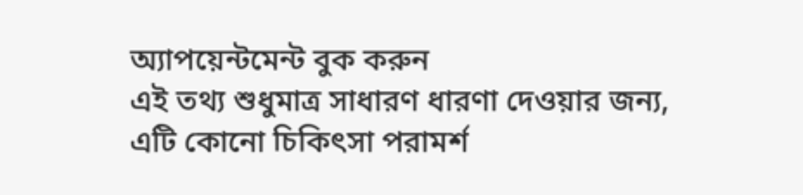অ্যাপয়েন্টমেন্ট বুক করুন
এই তথ্য শুধুমাত্র সাধারণ ধারণা দেওয়ার জন্য, এটি কোনো চিকিৎসা পরামর্শ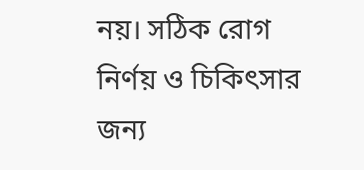নয়। সঠিক রোগ নির্ণয় ও চিকিৎসার জন্য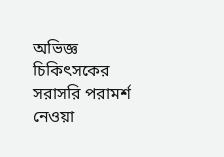অভিজ্ঞ চিকিৎসকের সরাসরি পরামর্শ নেওয়া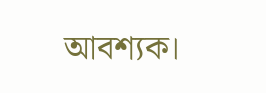আবশ্যক।